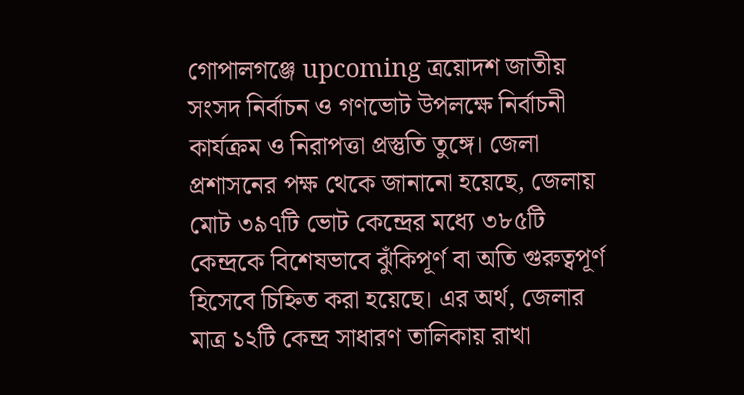গোপালগঞ্জে upcoming ত্রয়োদশ জাতীয় সংসদ নির্বাচন ও গণভোট উপলক্ষে নির্বাচনী কার্যক্রম ও নিরাপত্তা প্রস্তুতি তুঙ্গে। জেলা প্রশাসনের পক্ষ থেকে জানানো হয়েছে, জেলায় মোট ৩৯৭টি ভোট কেন্দ্রের মধ্যে ৩৮৫টি কেন্দ্রকে বিশেষভাবে ঝুঁকিপূর্ণ বা অতি গুরুত্বপূর্ণ হিসেবে চিহ্নিত করা হয়েছে। এর অর্থ, জেলার মাত্র ১২টি কেন্দ্র সাধারণ তালিকায় রাখা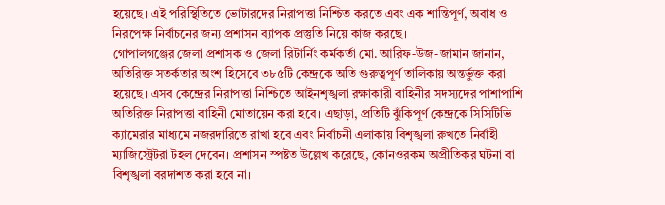হয়েছে। এই পরিস্থিতিতে ভোটারদের নিরাপত্তা নিশ্চিত করতে এবং এক শান্তিপূর্ণ, অবাধ ও নিরপেক্ষ নির্বাচনের জন্য প্রশাসন ব্যাপক প্রস্তুতি নিয়ে কাজ করছে।
গোপালগঞ্জের জেলা প্রশাসক ও জেলা রিটার্নিং কর্মকর্তা মো. আরিফ-উজ-জামান জানান, অতিরিক্ত সতর্কতার অংশ হিসেবে ৩৮৫টি কেন্দ্রকে অতি গুরুত্বপূর্ণ তালিকায় অন্তর্ভুক্ত করা হয়েছে। এসব কেন্দ্রের নিরাপত্তা নিশ্চিতে আইনশৃঙ্খলা রক্ষাকারী বাহিনীর সদস্যদের পাশাপাশি অতিরিক্ত নিরাপত্তা বাহিনী মোতায়েন করা হবে। এছাড়া, প্রতিটি ঝুঁকিপূর্ণ কেন্দ্রকে সিসিটিভি ক্যামেরার মাধ্যমে নজরদারিতে রাখা হবে এবং নির্বাচনী এলাকায় বিশৃঙ্খলা রুখতে নির্বাহী ম্যাজিস্ট্রেটরা টহল দেবেন। প্রশাসন স্পষ্টত উল্লেখ করেছে, কোনওরকম অপ্রীতিকর ঘটনা বা বিশৃঙ্খলা বরদাশত করা হবে না।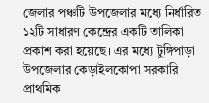জেলার পঞ্চটি উপজেলার মধ্যে নির্ধারিত ১২টি সাধারণ কেন্দ্রের একটি তালিকা প্রকাশ করা হয়েছে। এর মধ্যে টুঙ্গিপাড়া উপজেলার কেড়াইলকোপা সরকারি প্রাথমিক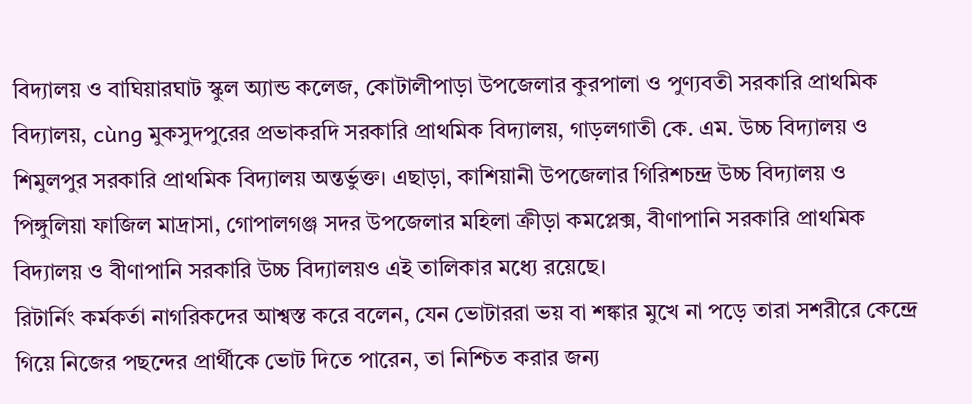বিদ্যালয় ও বাঘিয়ারঘাট স্কুল অ্যান্ড কলেজ, কোটালীপাড়া উপজেলার কুরপালা ও পুণ্যবতী সরকারি প্রাথমিক বিদ্যালয়, cùng মুকসুদপুরের প্রভাকরদি সরকারি প্রাথমিক বিদ্যালয়, গাড়লগাতী কে. এম. উচ্চ বিদ্যালয় ও শিমুলপুর সরকারি প্রাথমিক বিদ্যালয় অন্তর্ভুক্ত। এছাড়া, কাশিয়ানী উপজেলার গিরিশচন্দ্র উচ্চ বিদ্যালয় ও পিঙ্গুলিয়া ফাজিল মাদ্রাসা, গোপালগঞ্জ সদর উপজেলার মহিলা ক্রীড়া কমপ্লেক্স, বীণাপানি সরকারি প্রাথমিক বিদ্যালয় ও বীণাপানি সরকারি উচ্চ বিদ্যালয়ও এই তালিকার মধ্যে রয়েছে।
রিটার্নিং কর্মকর্তা নাগরিকদের আশ্বস্ত করে বলেন, যেন ভোটাররা ভয় বা শঙ্কার মুখে না পড়ে তারা সশরীরে কেন্দ্রে গিয়ে নিজের পছন্দের প্রার্থীকে ভোট দিতে পারেন, তা নিশ্চিত করার জন্য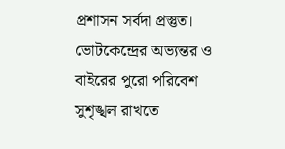প্রশাসন সর্বদা প্রস্তুত। ভোটকেন্দ্রের অভ্যন্তর ও বাইরের পুরো পরিবেশ সুশৃঙ্খল রাখতে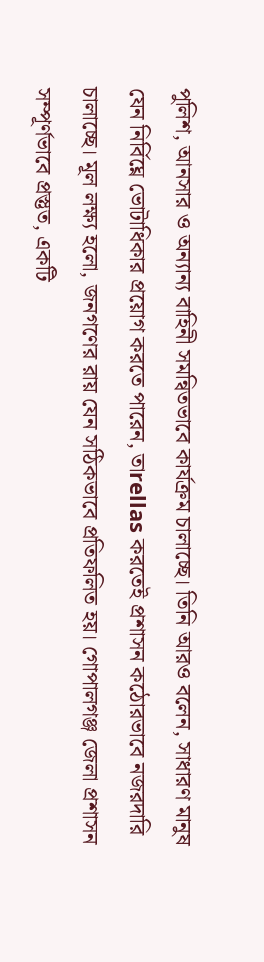পুলিশ, আনসার ও অন্যান্য বাহিনী সমন্বিতভাবে কার্যক্রম চালাচ্ছে। তিনি আরও বলেন, সাধারণ মানুষ যেন নির্বিঘ্নে ভোটাধিকার প্রয়োগ করতে পারেন, তাrellas করতেই প্রশাসন কঠোরভাবে নজরদারি চালাচ্ছে। মূল লক্ষ্য হলো, জনগণের রায় যেন সঠিকভাবে প্রতিফলিত হয়। গোপালগঞ্জ জেলা প্রশাসন সম্পূর্ণভাবে প্রস্তুত, একটি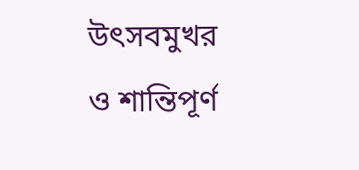উৎসবমুখর ও শান্তিপূর্ণ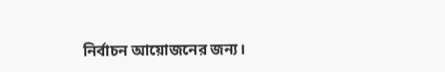নির্বাচন আয়োজনের জন্য।